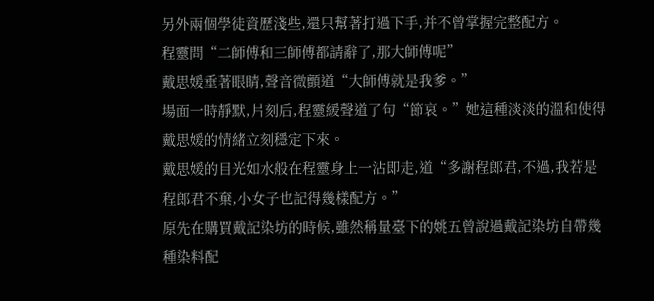另外兩個學徒資歷淺些,還只幫著打過下手,并不曾掌握完整配方。
程靈問“二師傅和三師傅都請辭了,那大師傅呢”
戴思媛垂著眼睛,聲音微顫道“大師傅就是我爹。”
場面一時靜默,片刻后,程靈緩聲道了句“節哀。”她這種淡淡的溫和使得戴思媛的情緒立刻穩定下來。
戴思媛的目光如水般在程靈身上一沾即走,道“多謝程郎君,不過,我若是程郎君不棄,小女子也記得幾樣配方。”
原先在購買戴記染坊的時候,雖然稱量臺下的姚五曾說過戴記染坊自帶幾種染料配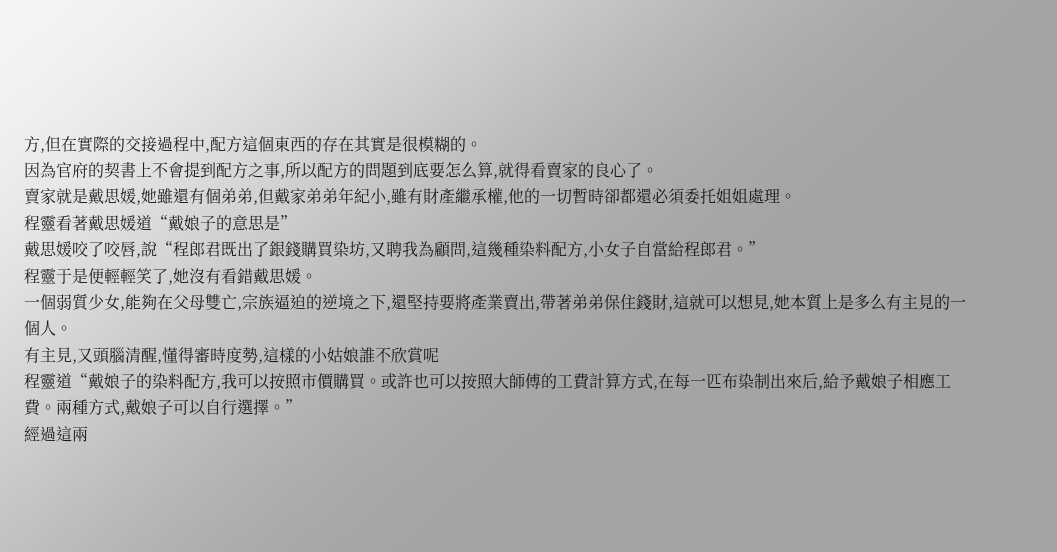方,但在實際的交接過程中,配方這個東西的存在其實是很模糊的。
因為官府的契書上不會提到配方之事,所以配方的問題到底要怎么算,就得看賣家的良心了。
賣家就是戴思媛,她雖還有個弟弟,但戴家弟弟年紀小,雖有財產繼承權,他的一切暫時卻都還必須委托姐姐處理。
程靈看著戴思媛道“戴娘子的意思是”
戴思媛咬了咬唇,說“程郎君既出了銀錢購買染坊,又聘我為顧問,這幾種染料配方,小女子自當給程郎君。”
程靈于是便輕輕笑了,她沒有看錯戴思媛。
一個弱質少女,能夠在父母雙亡,宗族逼迫的逆境之下,還堅持要將產業賣出,帶著弟弟保住錢財,這就可以想見,她本質上是多么有主見的一個人。
有主見,又頭腦清醒,懂得審時度勢,這樣的小姑娘誰不欣賞呢
程靈道“戴娘子的染料配方,我可以按照市價購買。或許也可以按照大師傅的工費計算方式,在每一匹布染制出來后,給予戴娘子相應工費。兩種方式,戴娘子可以自行選擇。”
經過這兩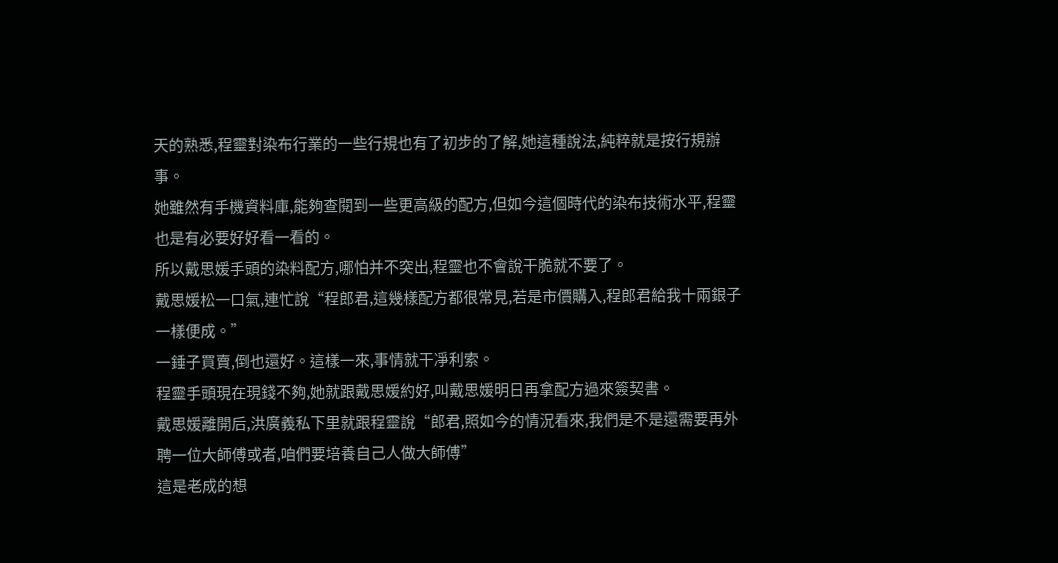天的熟悉,程靈對染布行業的一些行規也有了初步的了解,她這種說法,純粹就是按行規辦事。
她雖然有手機資料庫,能夠查閱到一些更高級的配方,但如今這個時代的染布技術水平,程靈也是有必要好好看一看的。
所以戴思媛手頭的染料配方,哪怕并不突出,程靈也不會說干脆就不要了。
戴思媛松一口氣,連忙說“程郎君,這幾樣配方都很常見,若是市價購入,程郎君給我十兩銀子一樣便成。”
一錘子買賣,倒也還好。這樣一來,事情就干凈利索。
程靈手頭現在現錢不夠,她就跟戴思媛約好,叫戴思媛明日再拿配方過來簽契書。
戴思媛離開后,洪廣義私下里就跟程靈說“郎君,照如今的情況看來,我們是不是還需要再外聘一位大師傅或者,咱們要培養自己人做大師傅”
這是老成的想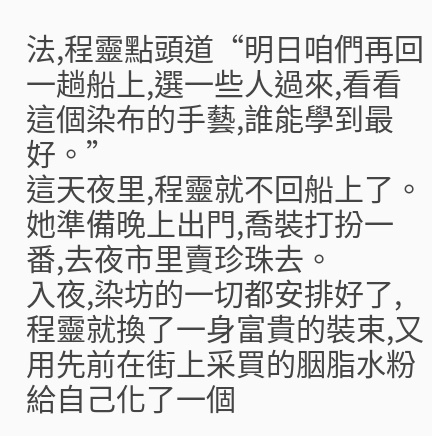法,程靈點頭道“明日咱們再回一趟船上,選一些人過來,看看這個染布的手藝,誰能學到最好。”
這天夜里,程靈就不回船上了。
她準備晚上出門,喬裝打扮一番,去夜市里賣珍珠去。
入夜,染坊的一切都安排好了,程靈就換了一身富貴的裝束,又用先前在街上采買的胭脂水粉給自己化了一個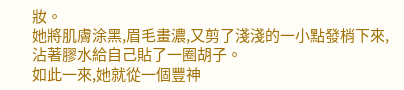妝。
她將肌膚涂黑,眉毛畫濃,又剪了淺淺的一小點發梢下來,沾著膠水給自己貼了一圈胡子。
如此一來,她就從一個豐神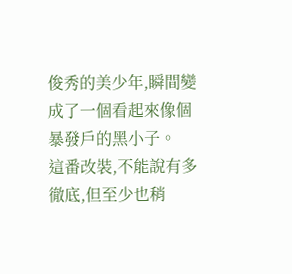俊秀的美少年,瞬間變成了一個看起來像個暴發戶的黑小子。
這番改裝,不能說有多徹底,但至少也稍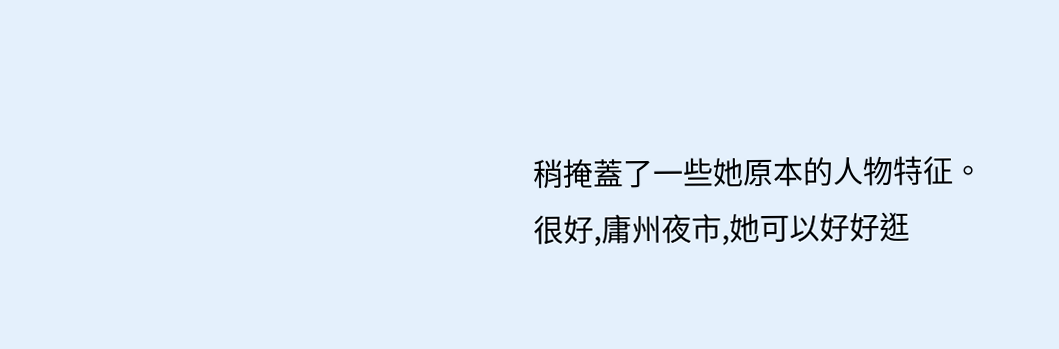稍掩蓋了一些她原本的人物特征。
很好,庸州夜市,她可以好好逛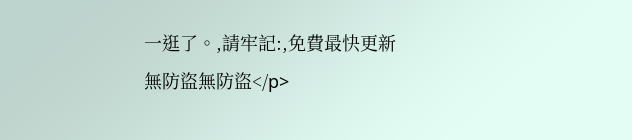一逛了。,請牢記:,免費最快更新無防盜無防盜</p>